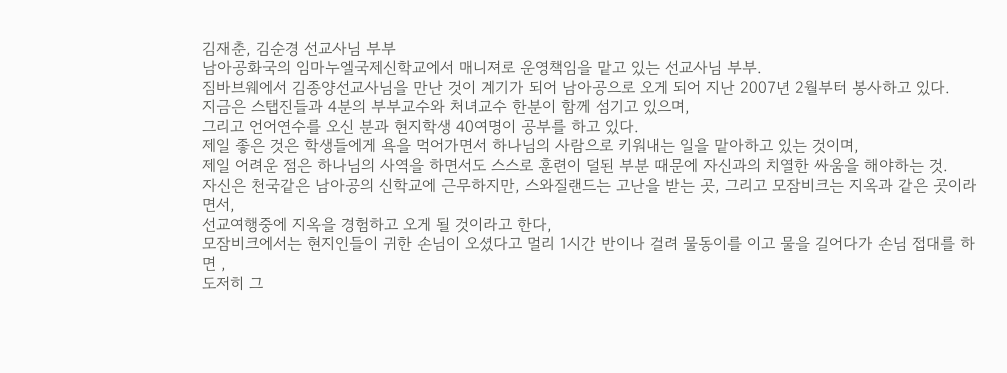김재춘, 김순경 선교사님 부부
남아공화국의 임마누엘국제신학교에서 매니져로 운영책임을 맡고 있는 선교사님 부부.
짐바브웨에서 김종양선교사님을 만난 것이 계기가 되어 남아공으로 오게 되어 지난 2007년 2월부터 봉사하고 있다.
지금은 스탭진들과 4분의 부부교수와 처녀교수 한분이 함께 섬기고 있으며,
그리고 언어연수를 오신 분과 현지학생 40여명이 공부를 하고 있다.
제일 좋은 것은 학생들에게 욕을 먹어가면서 하나님의 사람으로 키워내는 일을 맡아하고 있는 것이며,
제일 어려운 점은 하나님의 사역을 하면서도 스스로 훈련이 덜된 부분 때문에 자신과의 치열한 싸움을 해야하는 것.
자신은 천국같은 남아공의 신학교에 근무하지만, 스와질랜드는 고난을 받는 곳, 그리고 모잠비크는 지옥과 같은 곳이라면서,
선교여행중에 지옥을 경험하고 오게 될 것이라고 한다,
모잠비크에서는 현지인들이 귀한 손님이 오셨다고 멀리 1시간 반이나 걸려 물동이를 이고 물을 길어다가 손님 접대를 하면 ,
도저히 그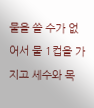물을 쓸 수가 없어서 물 1컵을 가지고 세수와 목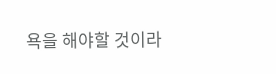욕을 해야할 것이라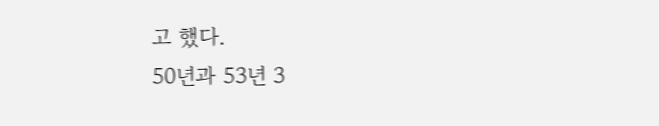고 했다.
50년과 53년 3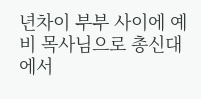년차이 부부 사이에 예비 목사님으로 총신대에서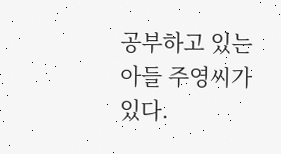공부하고 있는 아들 주영씨가 있다.